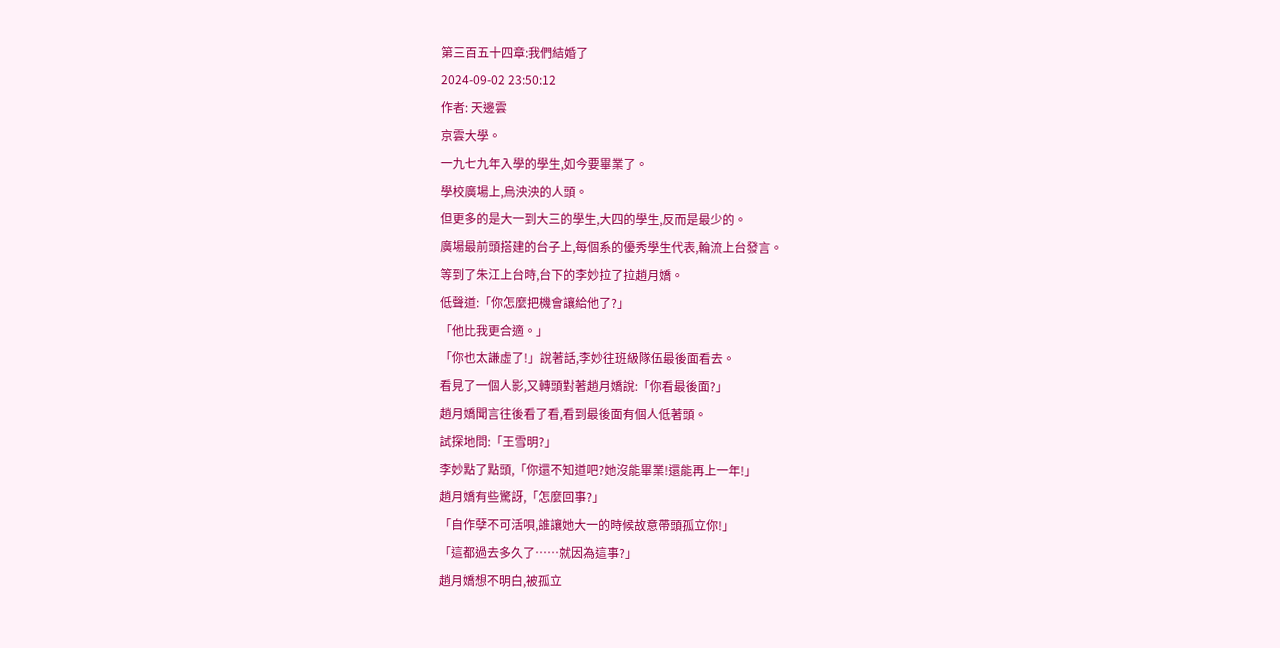第三百五十四章:我們結婚了
2024-09-02 23:50:12
作者: 天邊雲
京雲大學。
一九七九年入學的學生,如今要畢業了。
學校廣場上,烏泱泱的人頭。
但更多的是大一到大三的學生,大四的學生,反而是最少的。
廣場最前頭搭建的台子上,每個系的優秀學生代表,輪流上台發言。
等到了朱江上台時,台下的李妙拉了拉趙月嬌。
低聲道:「你怎麼把機會讓給他了?」
「他比我更合適。」
「你也太謙虛了!」說著話,李妙往班級隊伍最後面看去。
看見了一個人影,又轉頭對著趙月嬌說:「你看最後面?」
趙月嬌聞言往後看了看,看到最後面有個人低著頭。
試探地問:「王雪明?」
李妙點了點頭,「你還不知道吧?她沒能畢業!還能再上一年!」
趙月嬌有些驚訝,「怎麼回事?」
「自作孽不可活唄,誰讓她大一的時候故意帶頭孤立你!」
「這都過去多久了……就因為這事?」
趙月嬌想不明白,被孤立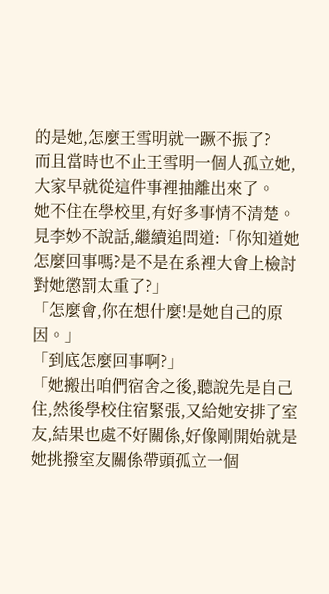的是她,怎麼王雪明就一蹶不振了?
而且當時也不止王雪明一個人孤立她,大家早就從這件事裡抽離出來了。
她不住在學校里,有好多事情不清楚。
見李妙不說話,繼續追問道:「你知道她怎麼回事嗎?是不是在系裡大會上檢討對她懲罰太重了?」
「怎麼會,你在想什麼!是她自己的原因。」
「到底怎麼回事啊?」
「她搬出咱們宿舍之後,聽說先是自己住,然後學校住宿緊張,又給她安排了室友,結果也處不好關係,好像剛開始就是她挑撥室友關係帶頭孤立一個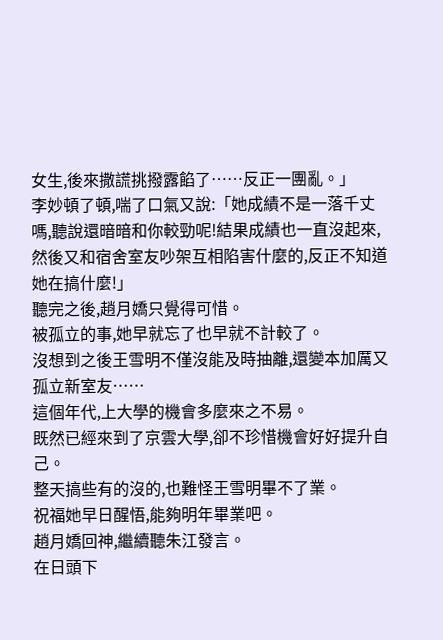女生,後來撒謊挑撥露餡了……反正一團亂。」
李妙頓了頓,喘了口氣又說:「她成績不是一落千丈嗎,聽說還暗暗和你較勁呢!結果成績也一直沒起來,然後又和宿舍室友吵架互相陷害什麼的,反正不知道她在搞什麼!」
聽完之後,趙月嬌只覺得可惜。
被孤立的事,她早就忘了也早就不計較了。
沒想到之後王雪明不僅沒能及時抽離,還變本加厲又孤立新室友……
這個年代,上大學的機會多麼來之不易。
既然已經來到了京雲大學,卻不珍惜機會好好提升自己。
整天搞些有的沒的,也難怪王雪明畢不了業。
祝福她早日醒悟,能夠明年畢業吧。
趙月嬌回神,繼續聽朱江發言。
在日頭下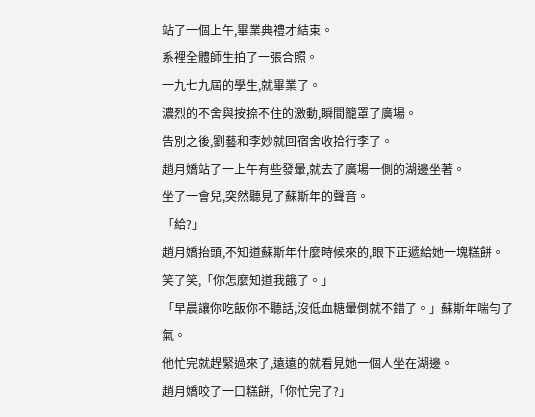站了一個上午,畢業典禮才結束。
系裡全體師生拍了一張合照。
一九七九屆的學生,就畢業了。
濃烈的不舍與按捺不住的激動,瞬間籠罩了廣場。
告別之後,劉藝和李妙就回宿舍收拾行李了。
趙月嬌站了一上午有些發暈,就去了廣場一側的湖邊坐著。
坐了一會兒,突然聽見了蘇斯年的聲音。
「給?」
趙月嬌抬頭,不知道蘇斯年什麼時候來的,眼下正遞給她一塊糕餅。
笑了笑,「你怎麼知道我餓了。」
「早晨讓你吃飯你不聽話,沒低血糖暈倒就不錯了。」蘇斯年喘勻了氣。
他忙完就趕緊過來了,遠遠的就看見她一個人坐在湖邊。
趙月嬌咬了一口糕餅,「你忙完了?」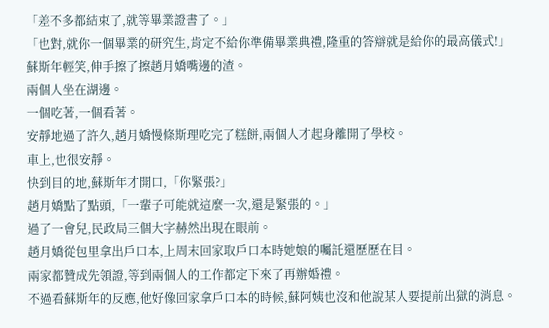「差不多都結束了,就等畢業證書了。」
「也對,就你一個畢業的研究生,肯定不給你準備畢業典禮,隆重的答辯就是給你的最高儀式!」
蘇斯年輕笑,伸手擦了擦趙月嬌嘴邊的渣。
兩個人坐在湖邊。
一個吃著,一個看著。
安靜地過了許久,趙月嬌慢條斯理吃完了糕餅,兩個人才起身離開了學校。
車上,也很安靜。
快到目的地,蘇斯年才開口,「你緊張?」
趙月嬌點了點頭,「一輩子可能就這麼一次,還是緊張的。」
過了一會兒,民政局三個大字赫然出現在眼前。
趙月嬌從包里拿出戶口本,上周末回家取戶口本時她娘的囑託還歷歷在目。
兩家都贊成先領證,等到兩個人的工作都定下來了再辦婚禮。
不過看蘇斯年的反應,他好像回家拿戶口本的時候,蘇阿姨也沒和他說某人要提前出獄的消息。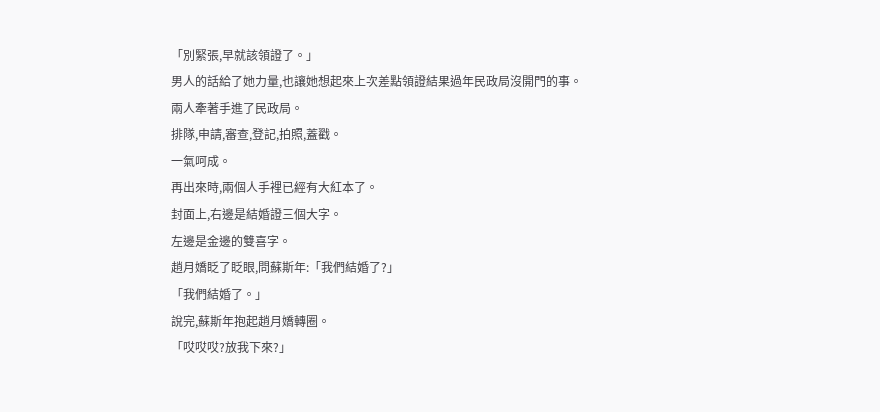「別緊張,早就該領證了。」
男人的話給了她力量,也讓她想起來上次差點領證結果過年民政局沒開門的事。
兩人牽著手進了民政局。
排隊,申請,審查,登記,拍照,蓋戳。
一氣呵成。
再出來時,兩個人手裡已經有大紅本了。
封面上,右邊是結婚證三個大字。
左邊是金邊的雙喜字。
趙月嬌眨了眨眼,問蘇斯年:「我們結婚了?」
「我們結婚了。」
說完,蘇斯年抱起趙月嬌轉圈。
「哎哎哎?放我下來?」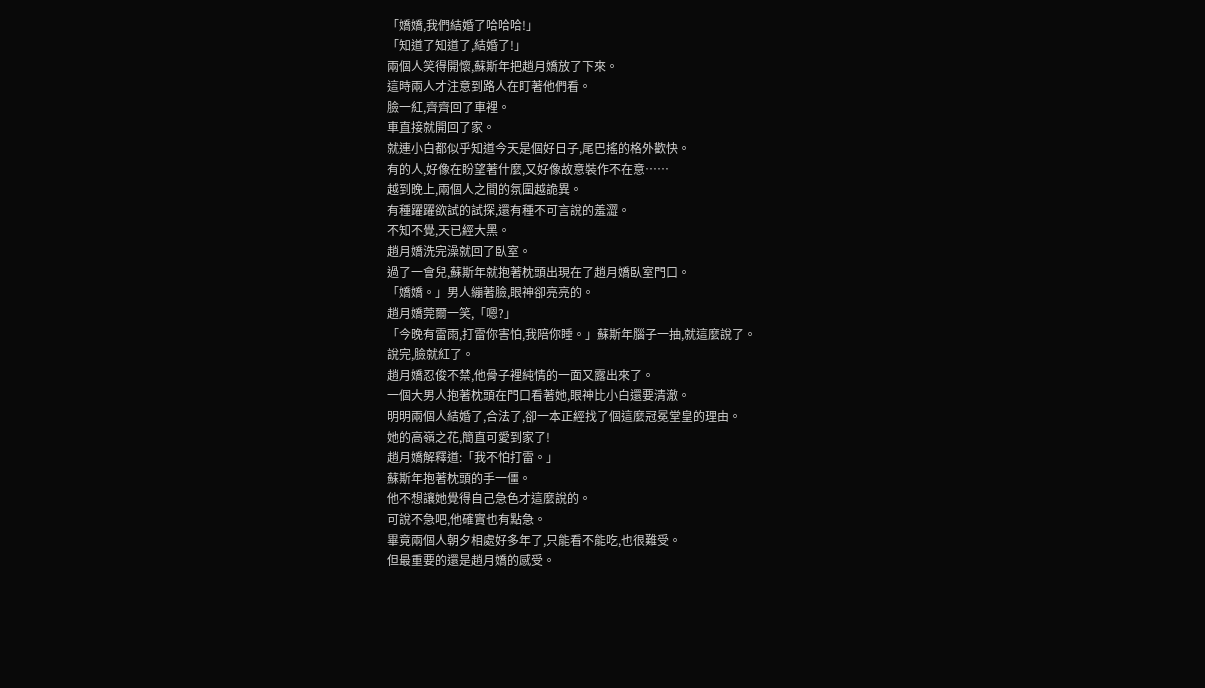「嬌嬌,我們結婚了哈哈哈!」
「知道了知道了,結婚了!」
兩個人笑得開懷,蘇斯年把趙月嬌放了下來。
這時兩人才注意到路人在盯著他們看。
臉一紅,齊齊回了車裡。
車直接就開回了家。
就連小白都似乎知道今天是個好日子,尾巴搖的格外歡快。
有的人,好像在盼望著什麼,又好像故意裝作不在意……
越到晚上,兩個人之間的氛圍越詭異。
有種躍躍欲試的試探,還有種不可言說的羞澀。
不知不覺,天已經大黑。
趙月嬌洗完澡就回了臥室。
過了一會兒,蘇斯年就抱著枕頭出現在了趙月嬌臥室門口。
「嬌嬌。」男人繃著臉,眼神卻亮亮的。
趙月嬌莞爾一笑,「嗯?」
「今晚有雷雨,打雷你害怕,我陪你睡。」蘇斯年腦子一抽,就這麼說了。
說完,臉就紅了。
趙月嬌忍俊不禁,他骨子裡純情的一面又露出來了。
一個大男人抱著枕頭在門口看著她,眼神比小白還要清澈。
明明兩個人結婚了,合法了,卻一本正經找了個這麼冠冕堂皇的理由。
她的高嶺之花,簡直可愛到家了!
趙月嬌解釋道:「我不怕打雷。」
蘇斯年抱著枕頭的手一僵。
他不想讓她覺得自己急色才這麼說的。
可說不急吧,他確實也有點急。
畢竟兩個人朝夕相處好多年了,只能看不能吃,也很難受。
但最重要的還是趙月嬌的感受。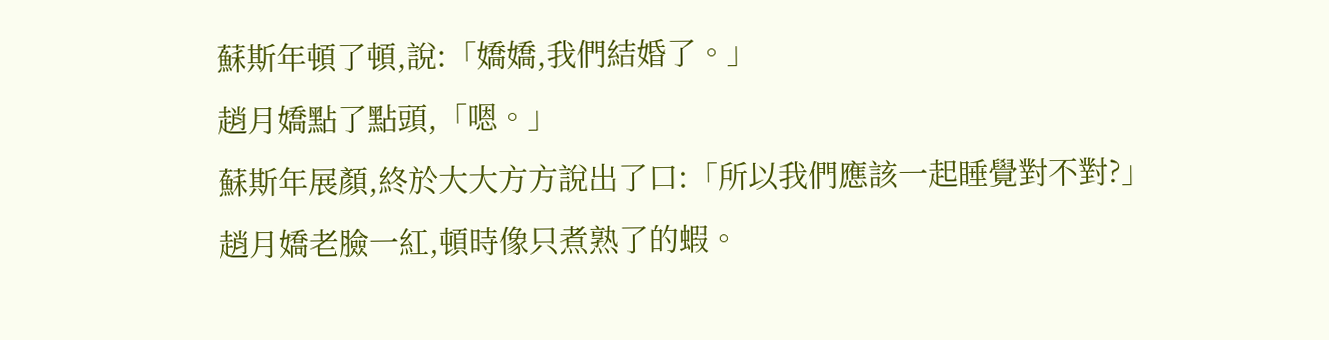蘇斯年頓了頓,說:「嬌嬌,我們結婚了。」
趙月嬌點了點頭,「嗯。」
蘇斯年展顏,終於大大方方說出了口:「所以我們應該一起睡覺對不對?」
趙月嬌老臉一紅,頓時像只煮熟了的蝦。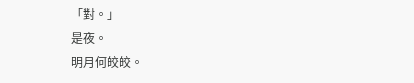「對。」
是夜。
明月何皎皎。